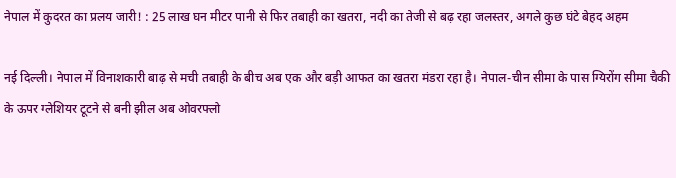नेपाल में कुदरत का प्रलय जारी! : 25 लाख घन मीटर पानी से फिर तबाही का खतरा, नदी का तेजी से बढ़ रहा जलस्तर, अगले कुछ घंटे बेहद अहम

नई दिल्ली। नेपाल में विनाशकारी बाढ़ से मची तबाही के बीच अब एक और बड़ी आफत का खतरा मंडरा रहा है। नेपाल-चीन सीमा के पास ग्यिरोंग सीमा चैकी के ऊपर ग्लेशियर टूटने से बनी झील अब ओवरफ्लो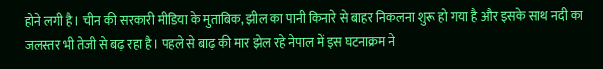होने लगी है। चीन की सरकारी मीडिया के मुताबिक, झील का पानी किनारे से बाहर निकलना शुरू हो गया है और इसके साथ नदी का जलस्तर भी तेजी से बढ़ रहा है। पहले से बाढ़ की मार झेल रहे नेपाल में इस घटनाक्रम ने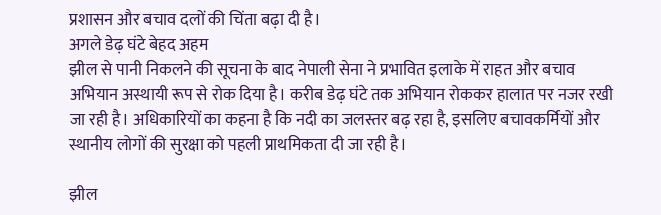प्रशासन और बचाव दलों की चिंता बढ़ा दी है।
अगले डेढ़ घंटे बेहद अहम
झील से पानी निकलने की सूचना के बाद नेपाली सेना ने प्रभावित इलाके में राहत और बचाव अभियान अस्थायी रूप से रोक दिया है। करीब डेढ़ घंटे तक अभियान रोककर हालात पर नजर रखी जा रही है। अधिकारियों का कहना है कि नदी का जलस्तर बढ़ रहा है, इसलिए बचावकर्मियों और स्थानीय लोगों की सुरक्षा को पहली प्राथमिकता दी जा रही है।

झील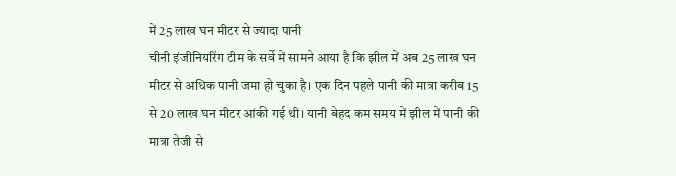में 25 लाख घन मीटर से ज्यादा पानी
चीनी इंजीनियरिंग टीम के सर्वे में सामने आया है कि झील में अब 25 लाख घन मीटर से अधिक पानी जमा हो चुका है। एक दिन पहले पानी की मात्रा करीब 15 से 20 लाख घन मीटर आंकी गई थी। यानी बेहद कम समय में झील में पानी की मात्रा तेजी से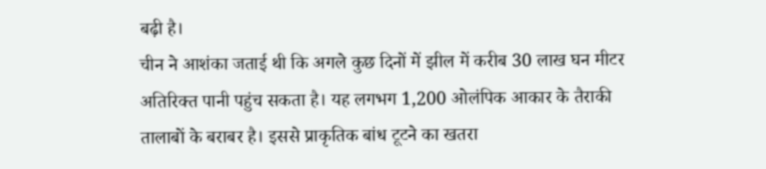बढ़ी है।
चीन ने आशंका जताई थी कि अगले कुछ दिनों में झील में करीब 30 लाख घन मीटर अतिरिक्त पानी पहुंच सकता है। यह लगभग 1,200 ओलंपिक आकार के तैराकी तालाबों के बराबर है। इससे प्राकृतिक बांध टूटने का खतरा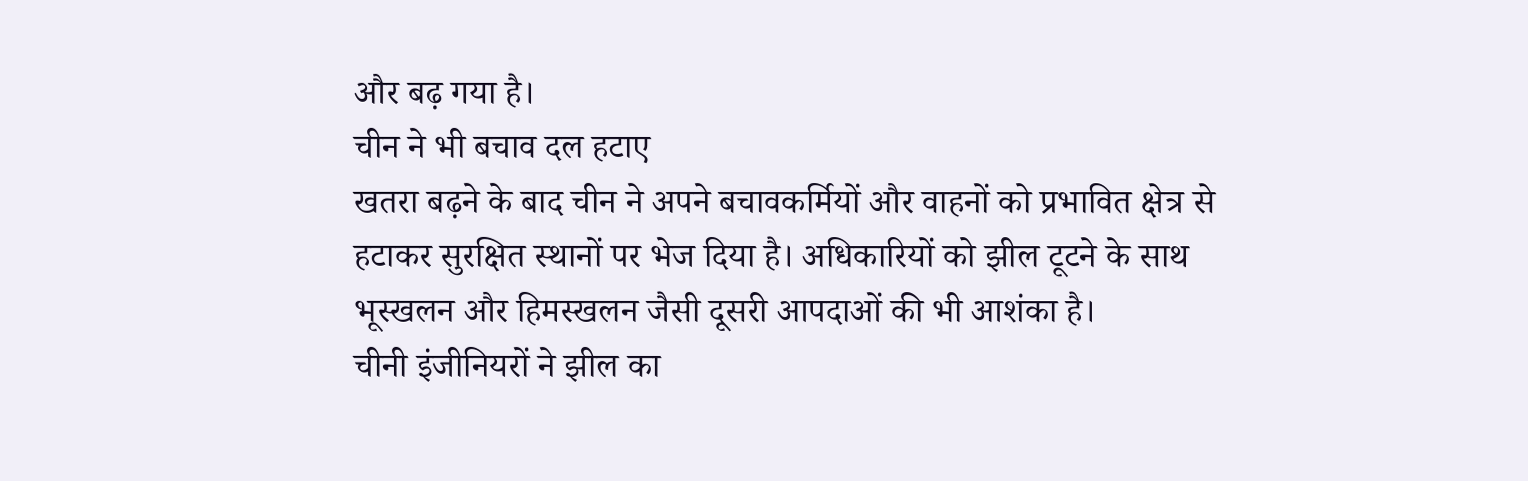और बढ़ गया है।
चीन ने भी बचाव दल हटाए
खतरा बढ़ने के बाद चीन ने अपने बचावकर्मियों और वाहनों को प्रभावित क्षेत्र से हटाकर सुरक्षित स्थानों पर भेज दिया है। अधिकारियों को झील टूटने के साथ भूस्खलन और हिमस्खलन जैसी दूसरी आपदाओं की भी आशंका है।
चीनी इंजीनियरों ने झील का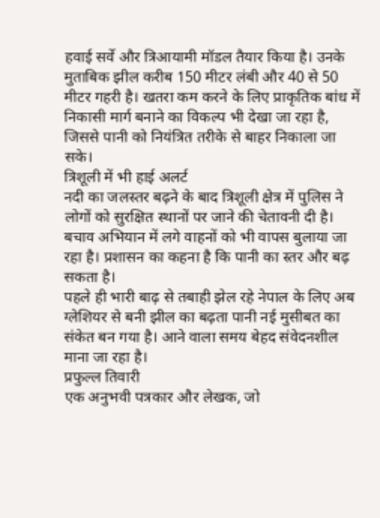हवाई सर्वे और त्रिआयामी मॉडल तैयार किया है। उनके मुताबिक झील करीब 150 मीटर लंबी और 40 से 50 मीटर गहरी है। खतरा कम करने के लिए प्राकृतिक बांध में निकासी मार्ग बनाने का विकल्प भी देखा जा रहा है, जिससे पानी को नियंत्रित तरीके से बाहर निकाला जा सके।
त्रिशूली में भी हाई अलर्ट
नदी का जलस्तर बढ़ने के बाद त्रिशूली क्षेत्र में पुलिस ने लोगों को सुरक्षित स्थानों पर जाने की चेतावनी दी है। बचाव अभियान में लगे वाहनों को भी वापस बुलाया जा रहा है। प्रशासन का कहना है कि पानी का स्तर और बढ़ सकता है।
पहले ही भारी बाढ़ से तबाही झेल रहे नेपाल के लिए अब ग्लेशियर से बनी झील का बढ़ता पानी नई मुसीबत का संकेत बन गया है। आने वाला समय बेहद संवेदनशील माना जा रहा है।
प्रफुल्ल तिवारी
एक अनुभवी पत्रकार और लेखक, जो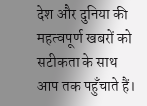देश और दुनिया की महत्वपूर्ण खबरों को सटीकता के साथ आप तक पहुँचाते हैं।